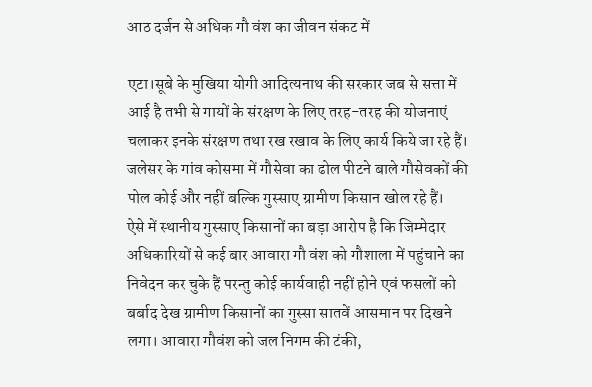आठ दर्जन से अधिक गौ वंश का जीवन संकट में

एटा।सूबे के मुखिया योगी आदित्यनाथ की सरकार जब से सत्ता में आई है तभी से गायों के संरक्षण के लिए तरह-तरह की योजनाएं चलाकर इनके संरक्षण तथा रख रखाव के लिए कार्य किये जा रहे हैं।
जलेसर के गांव कोसमा में गौसेवा का ढोल पीटने बाले गौसेवकों की पोल कोई और नहीं बल्कि गुस्साए ग्रामीण किसान खोल रहे हैं।
ऐसे में स्थानीय गुस्साए किसानों का बड़ा आरोप है कि जिम्मेदार अधिकारियों से कई बार आवारा गौ वंश को गौशाला में पहुंचाने का निवेदन कर चुके हैं परन्तु कोई कार्यवाही नहीं होने एवं फसलों को बर्बाद देख ग्रामीण किसानों का गुस्सा सातवें आसमान पर दिखने लगा। आवारा गौवंश को जल निगम की टंकी,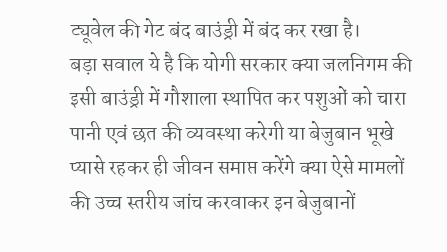ट्यूवेल की गेट बंद बाउंड्री में बंद कर रखा है।
बड़ा सवाल ये है कि योगी सरकार क्या जलनिगम की इसी बाउंड्री में गौशाला स्थापित कर पशुओं को चारा पानी एवं छत की व्यवस्था करेगी या बेजुबान भूखे प्यासे रहकर ही जीवन समाप्त करेंगे क्या ऐसे मामलों की उच्च स्तरीय जांच करवाकर इन बेजुबानों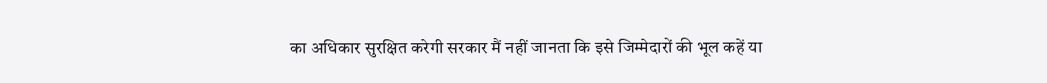का अधिकार सुरक्षित करेगी सरकार मैं नहीं जानता कि इसे जिम्मेदारों की भूल कहें या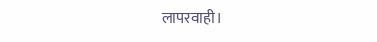लापरवाही।